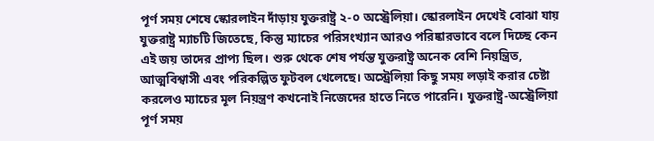পূর্ণ সময় শেষে স্কোরলাইন দাঁড়ায় যুক্তরাষ্ট্র ২-০ অস্ট্রেলিয়া। স্কোরলাইন দেখেই বোঝা যায় যুক্তরাষ্ট্র ম্যাচটি জিতেছে, কিন্তু ম্যাচের পরিসংখ্যান আরও পরিষ্কারভাবে বলে দিচ্ছে কেন এই জয় তাদের প্রাপ্য ছিল। শুরু থেকে শেষ পর্যন্ত যুক্তরাষ্ট্র অনেক বেশি নিয়ন্ত্রিত, আত্মবিশ্বাসী এবং পরিকল্পিত ফুটবল খেলেছে। অস্ট্রেলিয়া কিছু সময় লড়াই করার চেষ্টা করলেও ম্যাচের মূল নিয়ন্ত্রণ কখনোই নিজেদের হাতে নিতে পারেনি। যুক্তরাষ্ট্র-অস্ট্রেলিয়া পূর্ণ সময়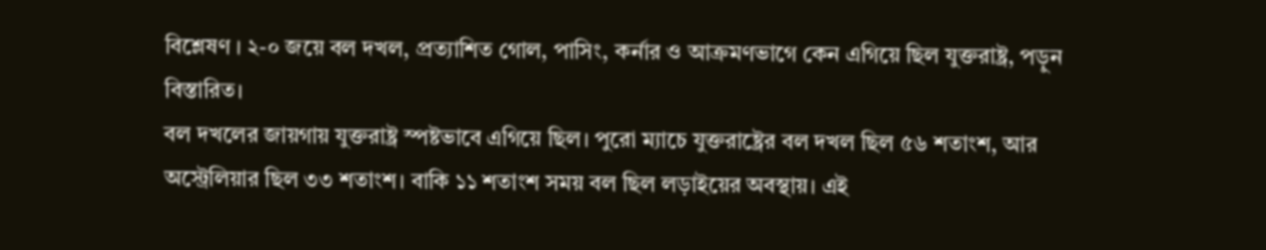বিশ্লেষণ । ২-০ জয়ে বল দখল, প্রত্যাশিত গোল, পাসিং, কর্নার ও আক্রমণভাগে কেন এগিয়ে ছিল যুক্তরাষ্ট্র, পড়ুন বিস্তারিত।
বল দখলের জায়গায় যুক্তরাষ্ট্র স্পষ্টভাবে এগিয়ে ছিল। পুরো ম্যাচে যুক্তরাষ্ট্রের বল দখল ছিল ৫৬ শতাংশ, আর অস্ট্রেলিয়ার ছিল ৩৩ শতাংশ। বাকি ১১ শতাংশ সময় বল ছিল লড়াইয়ের অবস্থায়। এই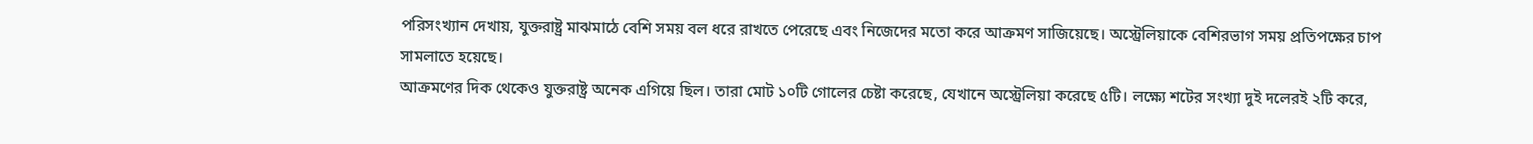পরিসংখ্যান দেখায়, যুক্তরাষ্ট্র মাঝমাঠে বেশি সময় বল ধরে রাখতে পেরেছে এবং নিজেদের মতো করে আক্রমণ সাজিয়েছে। অস্ট্রেলিয়াকে বেশিরভাগ সময় প্রতিপক্ষের চাপ সামলাতে হয়েছে।
আক্রমণের দিক থেকেও যুক্তরাষ্ট্র অনেক এগিয়ে ছিল। তারা মোট ১০টি গোলের চেষ্টা করেছে, যেখানে অস্ট্রেলিয়া করেছে ৫টি। লক্ষ্যে শটের সংখ্যা দুই দলেরই ২টি করে,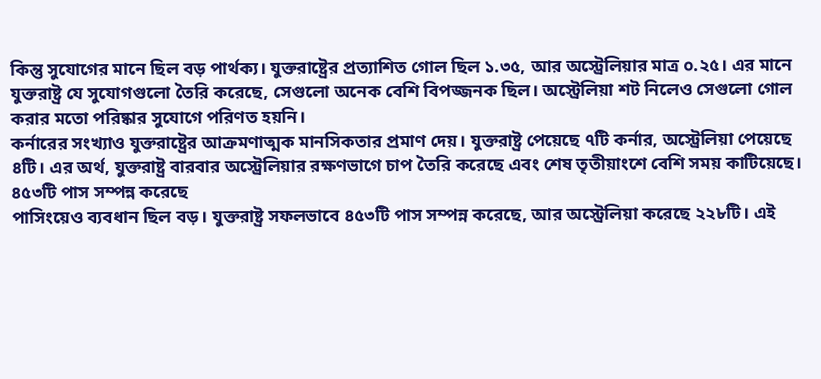কিন্তু সুযোগের মানে ছিল বড় পার্থক্য। যুক্তরাষ্ট্রের প্রত্যাশিত গোল ছিল ১.৩৫, আর অস্ট্রেলিয়ার মাত্র ০.২৫। এর মানে যুক্তরাষ্ট্র যে সুযোগগুলো তৈরি করেছে, সেগুলো অনেক বেশি বিপজ্জনক ছিল। অস্ট্রেলিয়া শট নিলেও সেগুলো গোল করার মতো পরিষ্কার সুযোগে পরিণত হয়নি।
কর্নারের সংখ্যাও যুক্তরাষ্ট্রের আক্রমণাত্মক মানসিকতার প্রমাণ দেয়। যুক্তরাষ্ট্র পেয়েছে ৭টি কর্নার, অস্ট্রেলিয়া পেয়েছে ৪টি। এর অর্থ, যুক্তরাষ্ট্র বারবার অস্ট্রেলিয়ার রক্ষণভাগে চাপ তৈরি করেছে এবং শেষ তৃতীয়াংশে বেশি সময় কাটিয়েছে।
৪৫৩টি পাস সম্পন্ন করেছে
পাসিংয়েও ব্যবধান ছিল বড়। যুক্তরাষ্ট্র সফলভাবে ৪৫৩টি পাস সম্পন্ন করেছে, আর অস্ট্রেলিয়া করেছে ২২৮টি। এই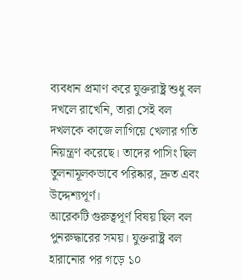ব্যবধান প্রমাণ করে যুক্তরাষ্ট্র শুধু বল দখলে রাখেনি, তারা সেই বল দখলকে কাজে লাগিয়ে খেলার গতি নিয়ন্ত্রণ করেছে। তাদের পাসিং ছিল তুলনামূলকভাবে পরিষ্কার, দ্রুত এবং উদ্দেশ্যপূর্ণ।
আরেকটি গুরুত্বপূর্ণ বিষয় ছিল বল পুনরুদ্ধারের সময়। যুক্তরাষ্ট্র বল হারানোর পর গড়ে ১০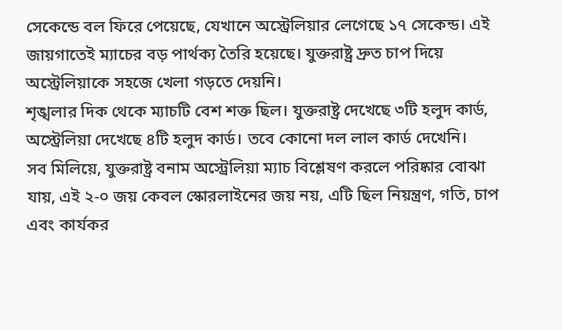সেকেন্ডে বল ফিরে পেয়েছে, যেখানে অস্ট্রেলিয়ার লেগেছে ১৭ সেকেন্ড। এই জায়গাতেই ম্যাচের বড় পার্থক্য তৈরি হয়েছে। যুক্তরাষ্ট্র দ্রুত চাপ দিয়ে অস্ট্রেলিয়াকে সহজে খেলা গড়তে দেয়নি।
শৃঙ্খলার দিক থেকে ম্যাচটি বেশ শক্ত ছিল। যুক্তরাষ্ট্র দেখেছে ৩টি হলুদ কার্ড, অস্ট্রেলিয়া দেখেছে ৪টি হলুদ কার্ড। তবে কোনো দল লাল কার্ড দেখেনি।
সব মিলিয়ে, যুক্তরাষ্ট্র বনাম অস্ট্রেলিয়া ম্যাচ বিশ্লেষণ করলে পরিষ্কার বোঝা যায়, এই ২-০ জয় কেবল স্কোরলাইনের জয় নয়, এটি ছিল নিয়ন্ত্রণ, গতি, চাপ এবং কার্যকর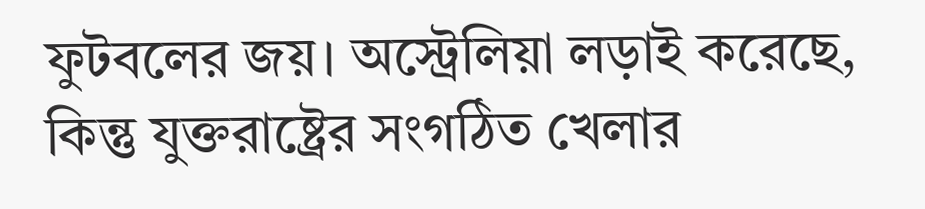ফুটবলের জয়। অস্ট্রেলিয়া লড়াই করেছে, কিন্তু যুক্তরাষ্ট্রের সংগঠিত খেলার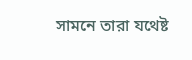সামনে তারা যথেষ্ট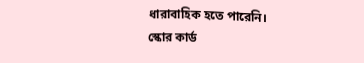ধারাবাহিক হতে পারেনি।
স্কোর কার্ড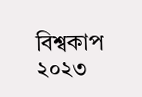বিশ্বকাপ ২০২৩